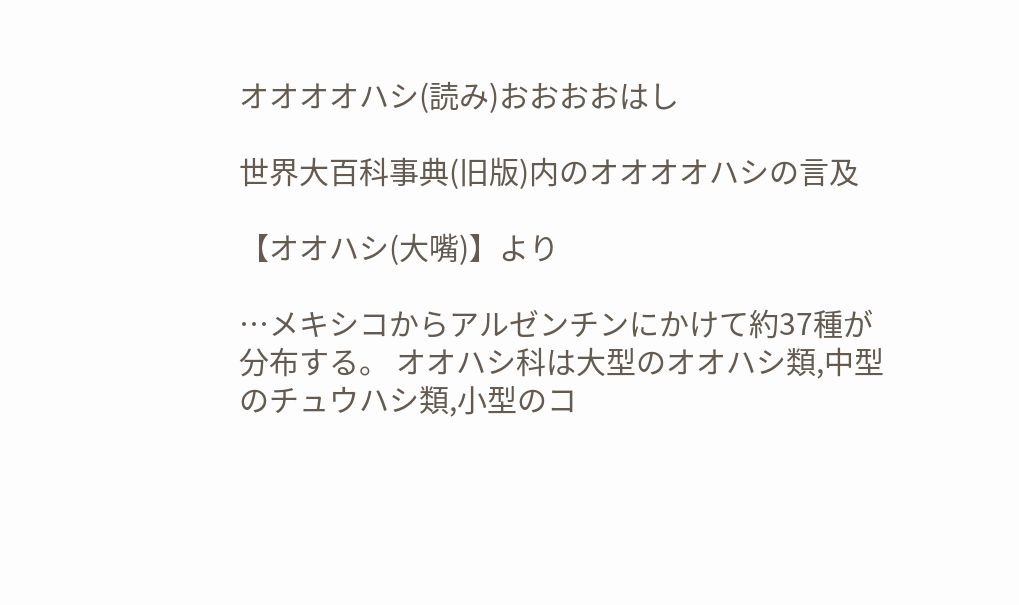オオオオハシ(読み)おおおおはし

世界大百科事典(旧版)内のオオオオハシの言及

【オオハシ(大嘴)】より

…メキシコからアルゼンチンにかけて約37種が分布する。 オオハシ科は大型のオオハシ類,中型のチュウハシ類,小型のコ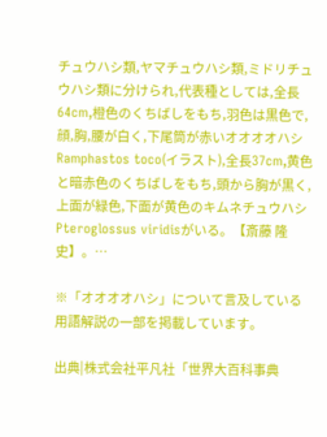チュウハシ類,ヤマチュウハシ類,ミドリチュウハシ類に分けられ,代表種としては,全長64cm,橙色のくちばしをもち,羽色は黒色で,顔,胸,腰が白く,下尾筒が赤いオオオオハシRamphastos toco(イラスト),全長37cm,黄色と暗赤色のくちばしをもち,頭から胸が黒く,上面が緑色,下面が黄色のキムネチュウハシPteroglossus viridisがいる。【斎藤 隆史】。…

※「オオオオハシ」について言及している用語解説の一部を掲載しています。

出典|株式会社平凡社「世界大百科事典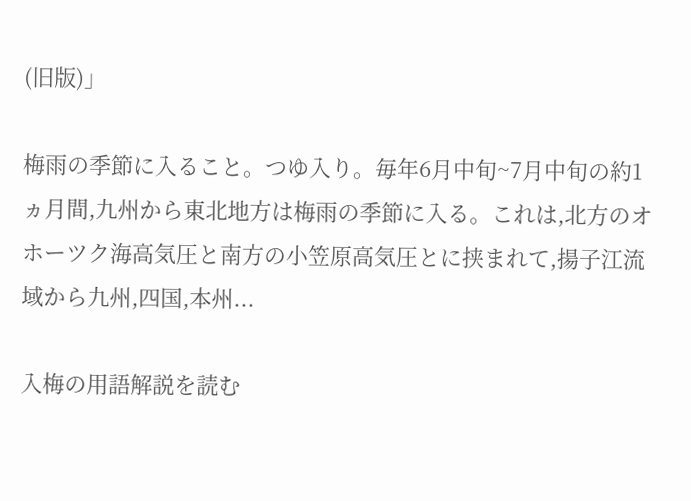(旧版)」

梅雨の季節に入ること。つゆ入り。毎年6月中旬~7月中旬の約1ヵ月間,九州から東北地方は梅雨の季節に入る。これは,北方のオホーツク海高気圧と南方の小笠原高気圧とに挟まれて,揚子江流域から九州,四国,本州...

入梅の用語解説を読む